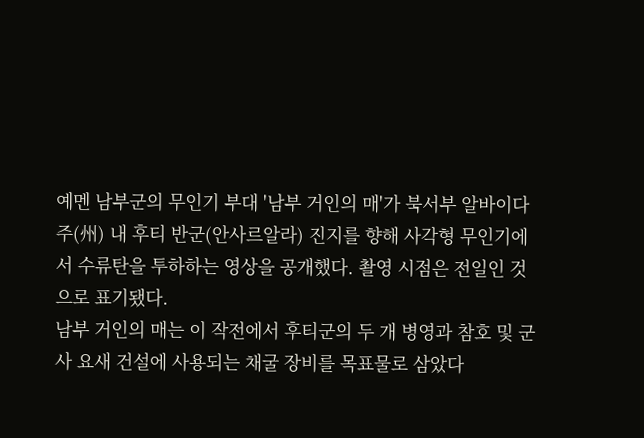예멘 남부군의 무인기 부대 '남부 거인의 매'가 북서부 알바이다 주(州) 내 후티 반군(안사르알라) 진지를 향해 사각형 무인기에서 수류탄을 투하하는 영상을 공개했다. 촬영 시점은 전일인 것으로 표기됐다.
남부 거인의 매는 이 작전에서 후티군의 두 개 병영과 참호 및 군사 요새 건설에 사용되는 채굴 장비를 목표물로 삼았다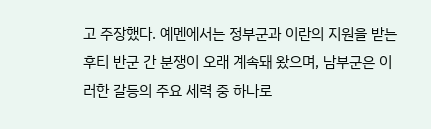고 주장했다. 예멘에서는 정부군과 이란의 지원을 받는 후티 반군 간 분쟁이 오래 계속돼 왔으며, 남부군은 이러한 갈등의 주요 세력 중 하나로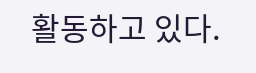활동하고 있다.